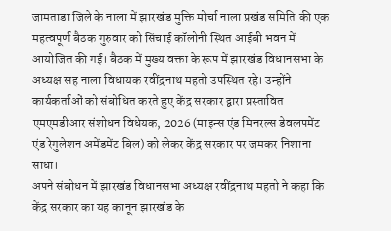जामताडा जिले के नाला में झारखंड मुक्ति मोर्चा नाला प्रखंड समिति की एक महत्वपूर्ण बैठक गुरुवार को सिंचाई कॉलोनी स्थित आईबी भवन में आयोजित की गई। बैठक में मुख्य वक्ता के रूप में झारखंड विधानसभा के अध्यक्ष सह नाला विधायक रवींद्रनाथ महतो उपस्थित रहे। उन्होंने कार्यकर्ताओं को संबोधित करते हुए केंद्र सरकार द्वारा प्रस्तावित एमएमडीआर संशोधन विधेयक, 2026 (माइन्स एंड मिनरल्स डेवलपमेंट एंड रेगुलेशन अमेंडमेंट बिल) को लेकर केंद्र सरकार पर जमकर निशाना साधा।
अपने संबोधन में झारखंड विधानसभा अध्यक्ष रवींद्रनाथ महतो ने कहा कि केंद्र सरकार का यह कानून झारखंड के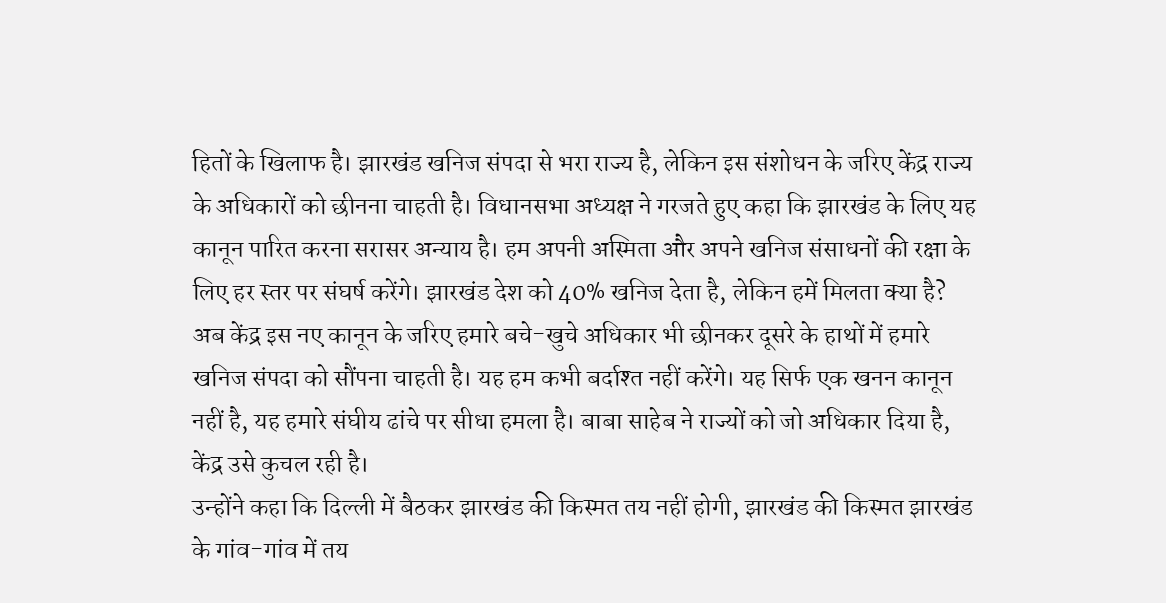हितों के खिलाफ है। झारखंड खनिज संपदा से भरा राज्य है, लेकिन इस संशोधन के जरिए केंद्र राज्य के अधिकारों को छीनना चाहती है। विधानसभा अध्यक्ष ने गरजते हुए कहा कि झारखंड के लिए यह कानून पारित करना सरासर अन्याय है। हम अपनी अस्मिता और अपने खनिज संसाधनों की रक्षा के लिए हर स्तर पर संघर्ष करेंगे। झारखंड देश को 40% खनिज देता है, लेकिन हमें मिलता क्या है? अब केंद्र इस नए कानून के जरिए हमारे बचे-खुचे अधिकार भी छीनकर दूसरे के हाथों में हमारे खनिज संपदा को सौंपना चाहती है। यह हम कभी बर्दाश्त नहीं करेंगे। यह सिर्फ एक खनन कानून नहीं है, यह हमारे संघीय ढांचे पर सीधा हमला है। बाबा साहेब ने राज्यों को जो अधिकार दिया है, केंद्र उसे कुचल रही है।
उन्होंने कहा कि दिल्ली में बैठकर झारखंड की किस्मत तय नहीं होगी, झारखंड की किस्मत झारखंड के गांव-गांव में तय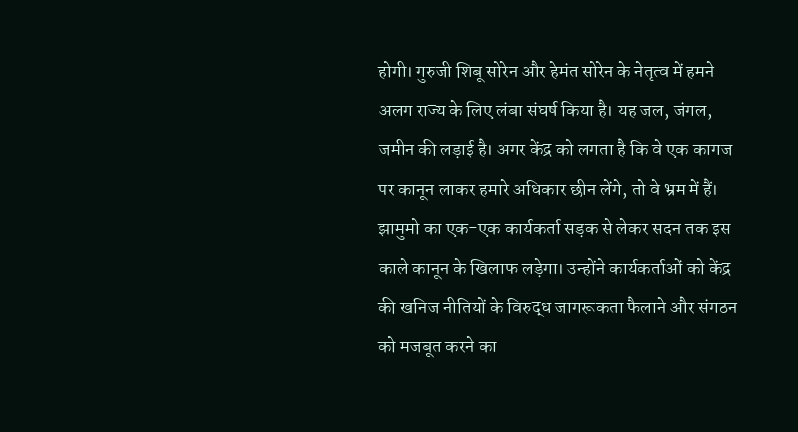होगी। गुरुजी शिबू सोरेन और हेमंत सोरेन के नेतृत्व में हमने अलग राज्य के लिए लंबा संघर्ष किया है। यह जल, जंगल, जमीन की लड़ाई है। अगर केंद्र को लगता है कि वे एक कागज पर कानून लाकर हमारे अधिकार छीन लेंगे, तो वे भ्रम में हैं। झामुमो का एक-एक कार्यकर्ता सड़क से लेकर सदन तक इस काले कानून के खिलाफ लड़ेगा। उन्होंने कार्यकर्ताओं को केंद्र की खनिज नीतियों के विरुद्ध जागरूकता फैलाने और संगठन को मजबूत करने का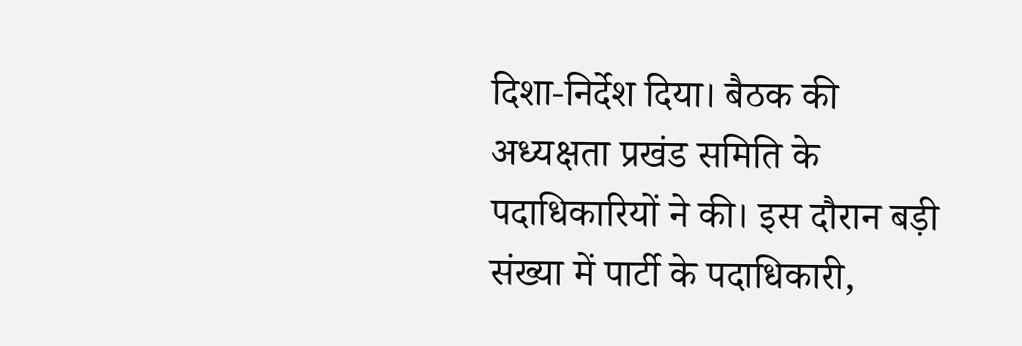दिशा-निर्देश दिया। बैठक की अध्यक्षता प्रखंड समिति के पदाधिकारियों ने की। इस दौरान बड़ी संख्या में पार्टी के पदाधिकारी,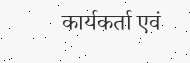कार्यकर्ता एवं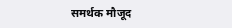समर्थक मौजूद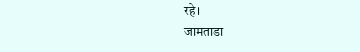रहे।
जामताडा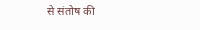से संतोष की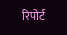रिपोर्ट